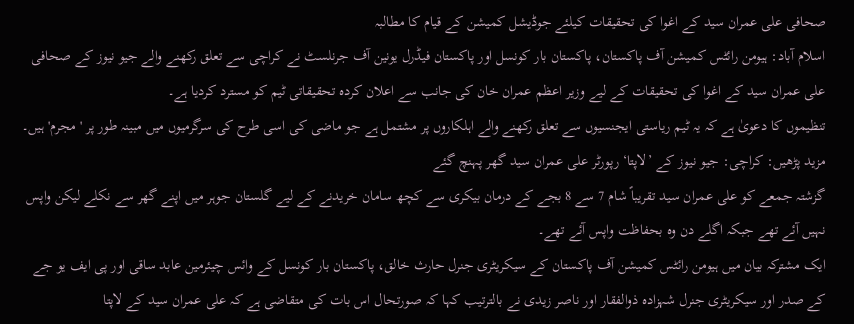صحافی علی عمران سید کے اغوا کی تحقیقات کیلئے جوڈیشل کمیشن کے قیام کا مطالبہ
اسلام آباد: ہیومن رائٹس کمیشن آف پاکستان، پاکستان بار کونسل اور پاکستان فیڈرل یونین آف جرنلسٹ نے کراچی سے تعلق رکھنے والے جیو نیوز کے صحافی علی عمران سید کے اغوا کی تحقیقات کے لیے وزیر اعظم عمران خان کی جانب سے اعلان کردہ تحقیقاتی ٹیم کو مسترد کردیا ہے۔
تنظیموں کا دعویٰ ہے کہ یہ ٹیم ریاستی ایجنسیوں سے تعلق رکھنے والے اہلکاروں پر مشتمل ہے جو ماضی کی اسی طرح کی سرگرمیوں میں مبینہ طور پر 'مجرم' ہیں۔
مزید پڑھیں: کراچی: جیو نیوز کے ’لاپتا‘ رپورٹر علی عمران سید گھر پہنچ گئے
گزشتہ جمعے کو علی عمران سید تقریباً شام 7 سے 8 بجے کے درمان بیکری سے کچھ سامان خریدنے کے لیے گلستان جوہر میں اپنے گھر سے نکلے لیکن واپس نہیں آئے تھے جبکہ اگلے دن وہ بحفاظت واپس آئے تھے۔
ایک مشترکہ بیان میں ہیومن رائٹس کمیشن آف پاکستان کے سیکریٹری جنرل حارث خالق، پاکستان بار کونسل کے وائس چیئرمین عابد ساقی اور پی ایف یو جے کے صدر اور سیکریٹری جنرل شہزادہ ذوالفقار اور ناصر زیدی نے بالترتیب کہا کہ صورتحال اس بات کی متقاضی ہے کہ علی عمران سید کے لاپتا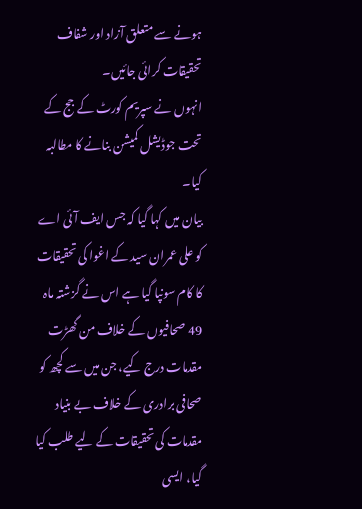ہونے سے متعلق آزاد اور شفاف تحقیقات کرائی جائیں۔
انہوں نے سپریم کورٹ کے جج کے تحت جوڈیشل کمیشن بنانے کا مطالبہ کیا۔
بیان میں کہا گیا کہ جس ایف آئی اے کو علی عمران سید کے اغوا کی تحقیقات کا کام سونپا گیا ہے اس نے گزشتہ ماہ 49 صحافیوں کے خلاف من گھڑت مقدمات درج کیے، جن میں سے کچھ کو صحافی برادری کے خلاف بے بنیاد مقدمات کی تحقیقات کے لیے طلب کیا گیا، ایسی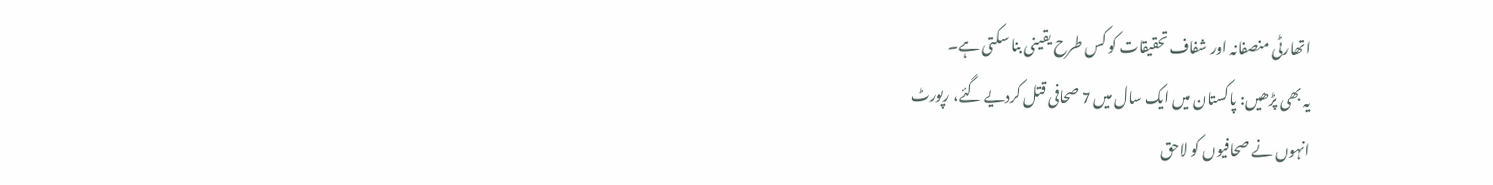اتھارٹی منصفانہ اور شفاف تحقیقات کو کس طرح یقینی بنا سکتی ہے۔
یہ بھی پڑھیں: پاکستان میں ایک سال میں 7 صحافی قتل کردیے گئے، رپورٹ
انہوں نے صحافیوں کو لاحق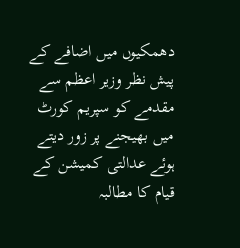دھمکیوں میں اضافے کے پیش نظر وزیر اعظم سے مقدمے کو سپریم کورٹ میں بھیجنے پر زور دیتے ہوئے عدالتی کمیشن کے قیام کا مطالبہ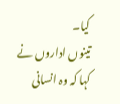کیا۔
تینوں اداروں نے کہا کہ وہ انسانی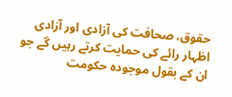حقوق، صحافت کی آزادی اور آزادی اظہار رائے کی حمایت کرتے رہیں گے جو ان کے بقول موجودہ حکومت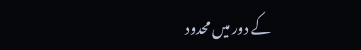کے دور میں محدود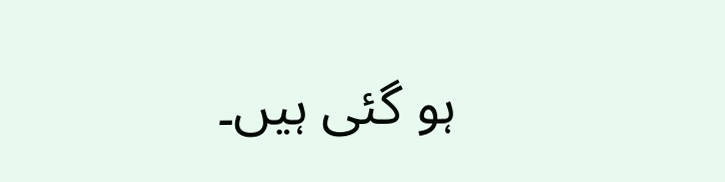ہو گئی ہیں۔